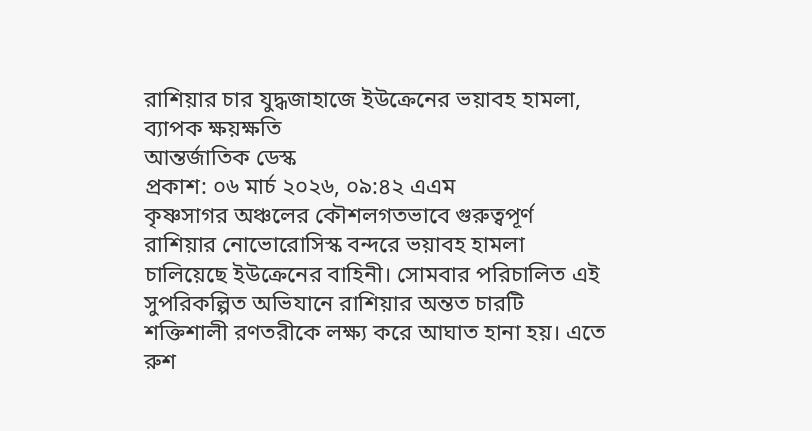রাশিয়ার চার যুদ্ধজাহাজে ইউক্রেনের ভয়াবহ হামলা, ব্যাপক ক্ষয়ক্ষতি
আন্তর্জাতিক ডেস্ক
প্রকাশ: ০৬ মার্চ ২০২৬, ০৯:৪২ এএম
কৃষ্ণসাগর অঞ্চলের কৌশলগতভাবে গুরুত্বপূর্ণ রাশিয়ার নোভোরোসিস্ক বন্দরে ভয়াবহ হামলা চালিয়েছে ইউক্রেনের বাহিনী। সোমবার পরিচালিত এই সুপরিকল্পিত অভিযানে রাশিয়ার অন্তত চারটি শক্তিশালী রণতরীকে লক্ষ্য করে আঘাত হানা হয়। এতে রুশ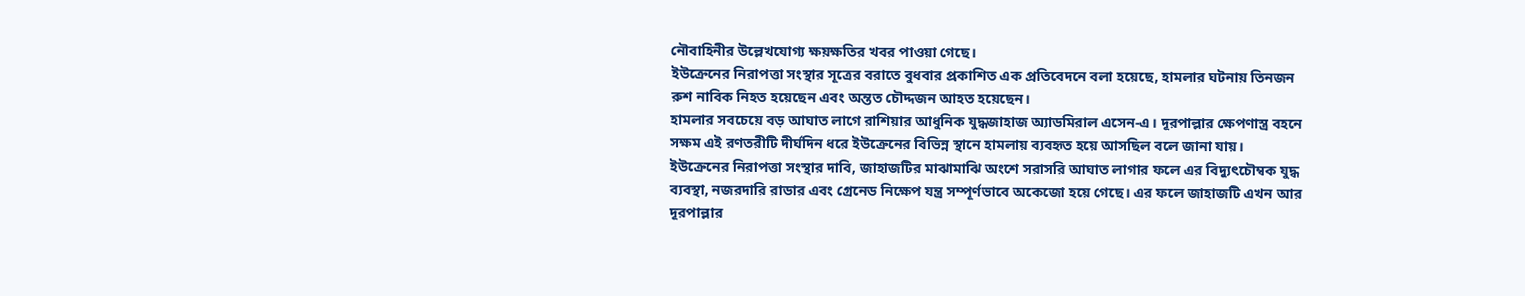নৌবাহিনীর উল্লেখযোগ্য ক্ষয়ক্ষতির খবর পাওয়া গেছে।
ইউক্রেনের নিরাপত্তা সংস্থার সূত্রের বরাতে বুধবার প্রকাশিত এক প্রতিবেদনে বলা হয়েছে, হামলার ঘটনায় তিনজন রুশ নাবিক নিহত হয়েছেন এবং অন্তত চৌদ্দজন আহত হয়েছেন।
হামলার সবচেয়ে বড় আঘাত লাগে রাশিয়ার আধুনিক যুদ্ধজাহাজ অ্যাডমিরাল এসেন-এ। দূরপাল্লার ক্ষেপণাস্ত্র বহনে সক্ষম এই রণতরীটি দীর্ঘদিন ধরে ইউক্রেনের বিভিন্ন স্থানে হামলায় ব্যবহৃত হয়ে আসছিল বলে জানা যায়।
ইউক্রেনের নিরাপত্তা সংস্থার দাবি, জাহাজটির মাঝামাঝি অংশে সরাসরি আঘাত লাগার ফলে এর বিদ্যুৎচৌম্বক যুদ্ধ ব্যবস্থা, নজরদারি রাডার এবং গ্রেনেড নিক্ষেপ যন্ত্র সম্পূর্ণভাবে অকেজো হয়ে গেছে। এর ফলে জাহাজটি এখন আর দূরপাল্লার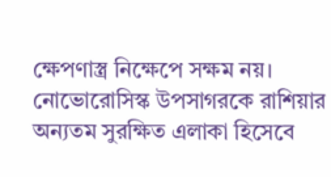ক্ষেপণাস্ত্র নিক্ষেপে সক্ষম নয়।
নোভোরোসিস্ক উপসাগরকে রাশিয়ার অন্যতম সুরক্ষিত এলাকা হিসেবে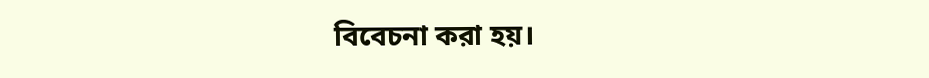বিবেচনা করা হয়।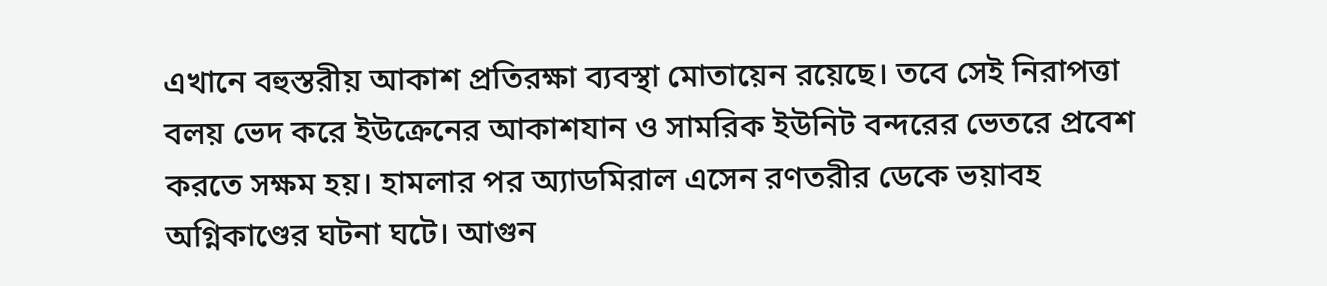এখানে বহুস্তরীয় আকাশ প্রতিরক্ষা ব্যবস্থা মোতায়েন রয়েছে। তবে সেই নিরাপত্তা বলয় ভেদ করে ইউক্রেনের আকাশযান ও সামরিক ইউনিট বন্দরের ভেতরে প্রবেশ করতে সক্ষম হয়। হামলার পর অ্যাডমিরাল এসেন রণতরীর ডেকে ভয়াবহ অগ্নিকাণ্ডের ঘটনা ঘটে। আগুন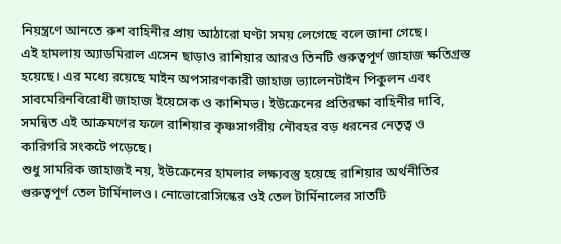নিয়ন্ত্রণে আনতে রুশ বাহিনীর প্রায় আঠারো ঘণ্টা সময় লেগেছে বলে জানা গেছে।
এই হামলায় অ্যাডমিরাল এসেন ছাড়াও রাশিয়ার আরও তিনটি গুরুত্বপূর্ণ জাহাজ ক্ষতিগ্রস্ত হয়েছে। এর মধ্যে রয়েছে মাইন অপসারণকারী জাহাজ ভ্যালেনটাইন পিকুলন এবং সাবমেরিনবিরোধী জাহাজ ইয়েসেক ও কাশিমভ। ইউক্রেনের প্রতিরক্ষা বাহিনীর দাবি, সমন্বিত এই আক্রমণের ফলে রাশিয়ার কৃষ্ণসাগরীয় নৌবহর বড় ধরনের নেতৃত্ব ও কারিগরি সংকটে পড়েছে।
শুধু সামরিক জাহাজই নয়, ইউক্রেনের হামলার লক্ষ্যবস্তু হয়েছে রাশিয়ার অর্থনীতির গুরুত্বপূর্ণ তেল টার্মিনালও। নোভোরোসিস্কের ওই তেল টার্মিনালের সাতটি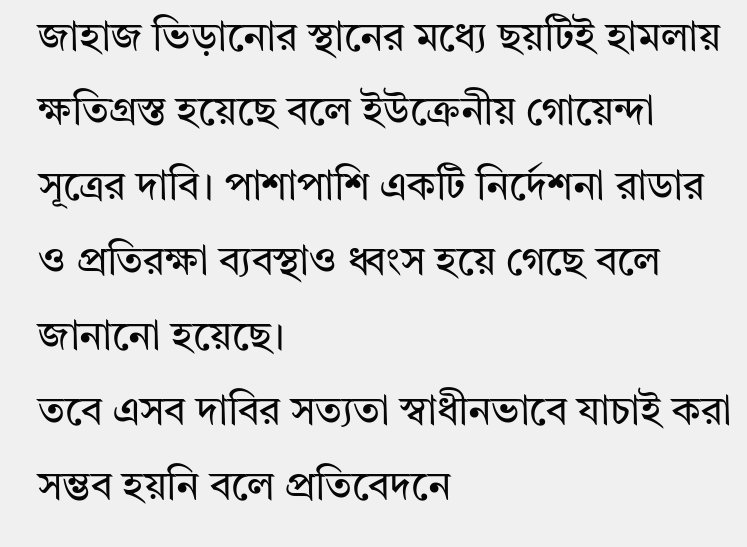জাহাজ ভিড়ানোর স্থানের মধ্যে ছয়টিই হামলায় ক্ষতিগ্রস্ত হয়েছে বলে ইউক্রেনীয় গোয়েন্দা সূত্রের দাবি। পাশাপাশি একটি নির্দেশনা রাডার ও প্রতিরক্ষা ব্যবস্থাও ধ্বংস হয়ে গেছে বলে জানানো হয়েছে।
তবে এসব দাবির সত্যতা স্বাধীনভাবে যাচাই করা সম্ভব হয়নি বলে প্রতিবেদনে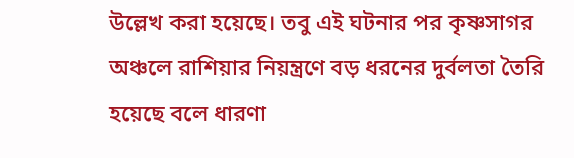উল্লেখ করা হয়েছে। তবু এই ঘটনার পর কৃষ্ণসাগর অঞ্চলে রাশিয়ার নিয়ন্ত্রণে বড় ধরনের দুর্বলতা তৈরি হয়েছে বলে ধারণা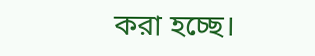করা হচ্ছে।